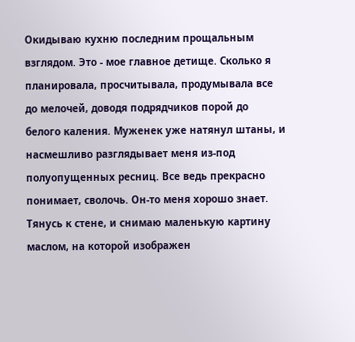Окидываю кухню последним прощальным взглядом. Это - мое главное детище. Сколько я планировала, просчитывала, продумывала все до мелочей, доводя подрядчиков порой до белого каления. Муженек уже натянул штаны, и насмешливо разглядывает меня из-под полуопущенных ресниц. Все ведь прекрасно понимает, сволочь. Он-то меня хорошо знает.
Тянусь к стене, и снимаю маленькую картину маслом, на которой изображен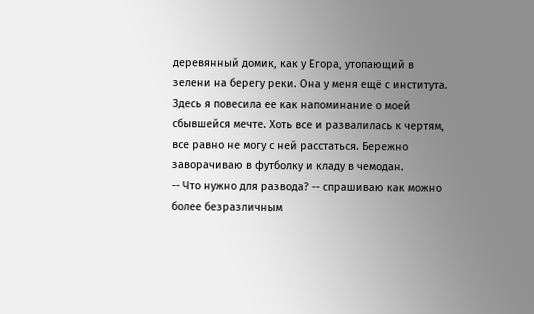деревянный домик, как у Егора, утопающий в зелени на берегу реки. Она у меня ещё с института. Здесь я повесила ее как напоминание о моей сбывшейся мечте. Хоть все и развалилась к чертям, все равно не могу с ней расстаться. Бережно заворачиваю в футболку и кладу в чемодан.
-- Что нужно для развода? -- спрашиваю как можно более безразличным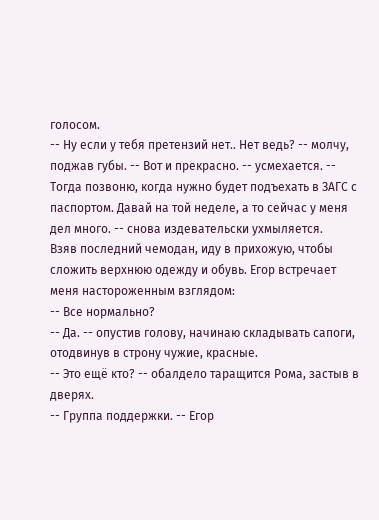голосом.
-- Ну если у тебя претензий нет.. Нет ведь? -- молчу, поджав губы. -- Вот и прекрасно. -- усмехается. -- Тогда позвоню, когда нужно будет подъехать в ЗАГС с паспортом. Давай на той неделе, а то сейчас у меня дел много. -- снова издевательски ухмыляется.
Взяв последний чемодан, иду в прихожую, чтобы сложить верхнюю одежду и обувь. Егор встречает меня настороженным взглядом:
-- Все нормально?
-- Да. -- опустив голову, начинаю складывать сапоги, отодвинув в строну чужие, красные.
-- Это ещё кто? -- обалдело таращится Рома, застыв в дверях.
-- Группа поддержки. -- Егор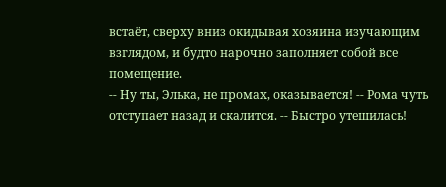встаёт, сверху вниз окидывая хозяина изучающим взглядом, и будто нарочно заполняет собой все помещение.
-- Ну ты, Элька, не промах, оказывается! -- Рома чуть отступает назад и скалится. -- Быстро утешилась!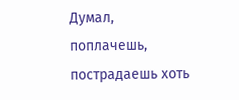Думал, поплачешь, пострадаешь хоть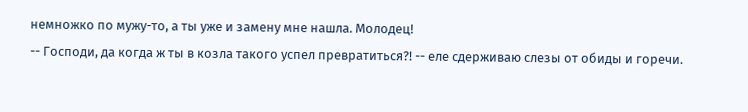немножко по мужу-то, а ты уже и замену мне нашла. Молодец!
-- Господи, да когда ж ты в козла такого успел превратиться?! -- еле сдерживаю слезы от обиды и горечи.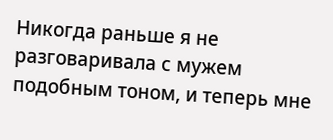Никогда раньше я не разговаривала с мужем подобным тоном, и теперь мне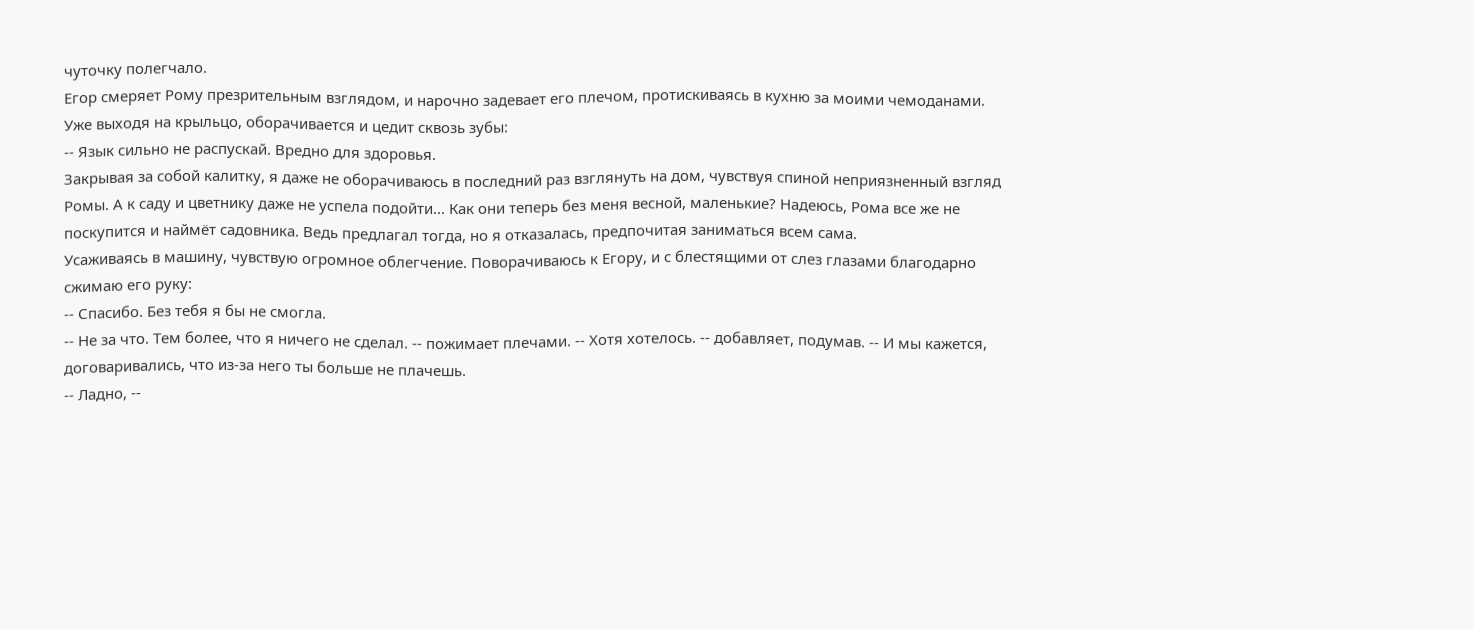чуточку полегчало.
Егор смеряет Рому презрительным взглядом, и нарочно задевает его плечом, протискиваясь в кухню за моими чемоданами. Уже выходя на крыльцо, оборачивается и цедит сквозь зубы:
-- Язык сильно не распускай. Вредно для здоровья.
Закрывая за собой калитку, я даже не оборачиваюсь в последний раз взглянуть на дом, чувствуя спиной неприязненный взгляд Ромы. А к саду и цветнику даже не успела подойти... Как они теперь без меня весной, маленькие? Надеюсь, Рома все же не поскупится и наймёт садовника. Ведь предлагал тогда, но я отказалась, предпочитая заниматься всем сама.
Усаживаясь в машину, чувствую огромное облегчение. Поворачиваюсь к Егору, и с блестящими от слез глазами благодарно сжимаю его руку:
-- Спасибо. Без тебя я бы не смогла.
-- Не за что. Тем более, что я ничего не сделал. -- пожимает плечами. -- Хотя хотелось. -- добавляет, подумав. -- И мы кажется, договаривались, что из-за него ты больше не плачешь.
-- Ладно, --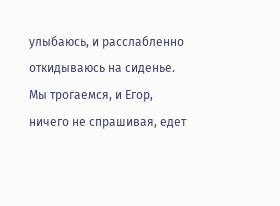улыбаюсь, и расслабленно откидываюсь на сиденье.
Мы трогаемся, и Егор, ничего не спрашивая, едет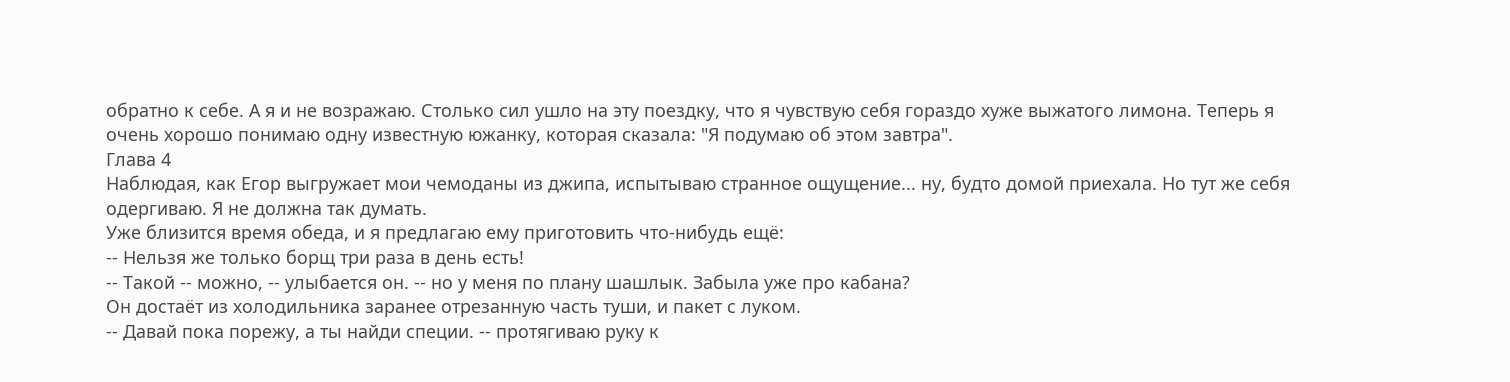обратно к себе. А я и не возражаю. Столько сил ушло на эту поездку, что я чувствую себя гораздо хуже выжатого лимона. Теперь я очень хорошо понимаю одну известную южанку, которая сказала: "Я подумаю об этом завтра".
Глава 4
Наблюдая, как Егор выгружает мои чемоданы из джипа, испытываю странное ощущение... ну, будто домой приехала. Но тут же себя одергиваю. Я не должна так думать.
Уже близится время обеда, и я предлагаю ему приготовить что-нибудь ещё:
-- Нельзя же только борщ три раза в день есть!
-- Такой -- можно, -- улыбается он. -- но у меня по плану шашлык. Забыла уже про кабана?
Он достаёт из холодильника заранее отрезанную часть туши, и пакет с луком.
-- Давай пока порежу, а ты найди специи. -- протягиваю руку к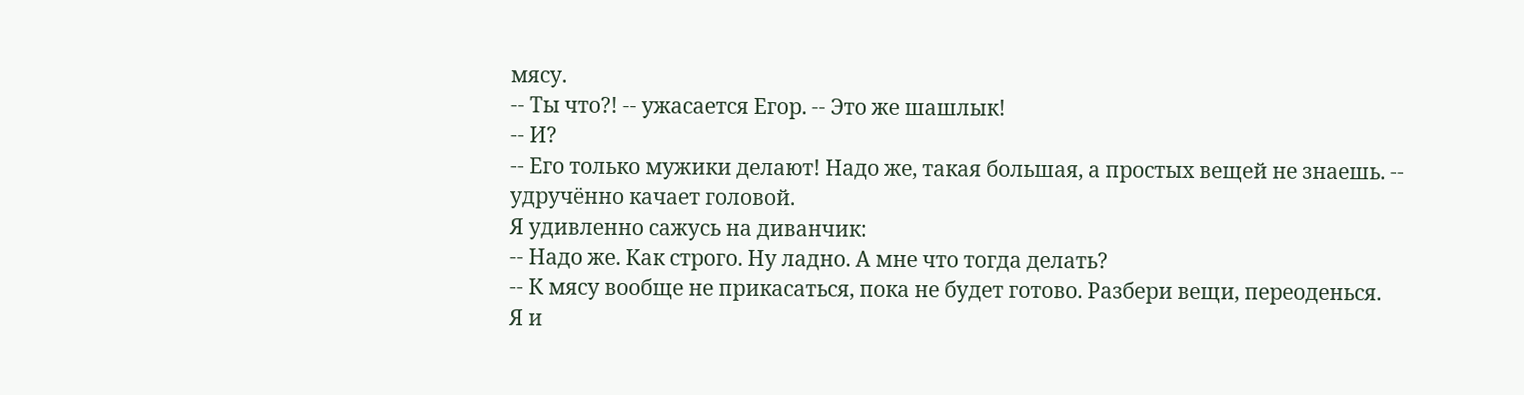мясу.
-- Ты что?! -- ужасается Егор. -- Это же шашлык!
-- И?
-- Его только мужики делают! Надо же, такая большая, а простых вещей не знаешь. -- удручённо качает головой.
Я удивленно сажусь на диванчик:
-- Надо же. Как строго. Ну ладно. А мне что тогда делать?
-- К мясу вообще не прикасаться, пока не будет готово. Разбери вещи, переоденься.
Я и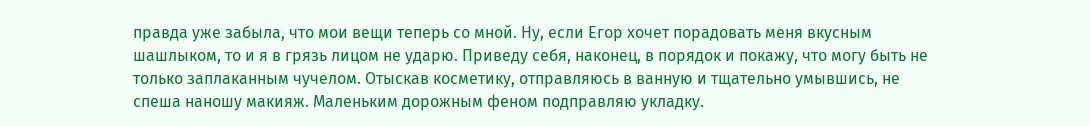правда уже забыла, что мои вещи теперь со мной. Ну, если Егор хочет порадовать меня вкусным шашлыком, то и я в грязь лицом не ударю. Приведу себя, наконец, в порядок и покажу, что могу быть не только заплаканным чучелом. Отыскав косметику, отправляюсь в ванную и тщательно умывшись, не спеша наношу макияж. Маленьким дорожным феном подправляю укладку.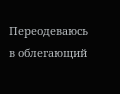Переодеваюсь в облегающий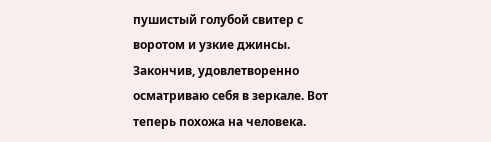пушистый голубой свитер с воротом и узкие джинсы. Закончив, удовлетворенно осматриваю себя в зеркале. Вот теперь похожа на человека.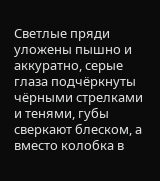Светлые пряди уложены пышно и аккуратно, серые глаза подчёркнуты чёрными стрелками и тенями, губы сверкают блеском, а вместо колобка в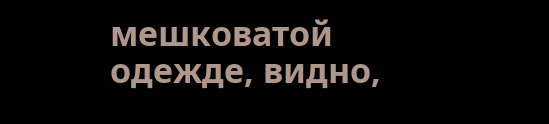мешковатой одежде, видно,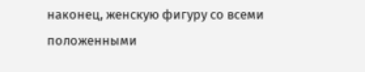наконец, женскую фигуру со всеми положенными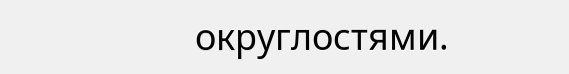округлостями.